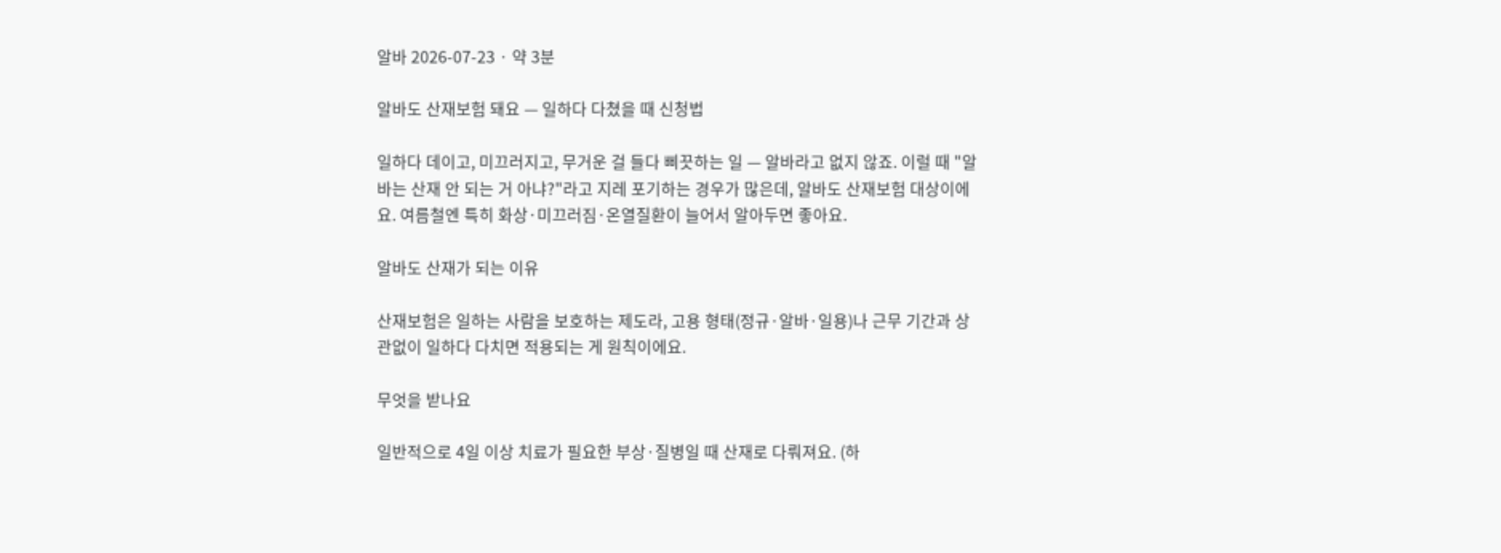알바 2026-07-23 · 약 3분

알바도 산재보험 돼요 — 일하다 다쳤을 때 신청법

일하다 데이고, 미끄러지고, 무거운 걸 들다 삐끗하는 일 — 알바라고 없지 않죠. 이럴 때 "알바는 산재 안 되는 거 아냐?"라고 지레 포기하는 경우가 많은데, 알바도 산재보험 대상이에요. 여름철엔 특히 화상·미끄러짐·온열질환이 늘어서 알아두면 좋아요.

알바도 산재가 되는 이유

산재보험은 일하는 사람을 보호하는 제도라, 고용 형태(정규·알바·일용)나 근무 기간과 상관없이 일하다 다치면 적용되는 게 원칙이에요.

무엇을 받나요

일반적으로 4일 이상 치료가 필요한 부상·질병일 때 산재로 다뤄져요. (하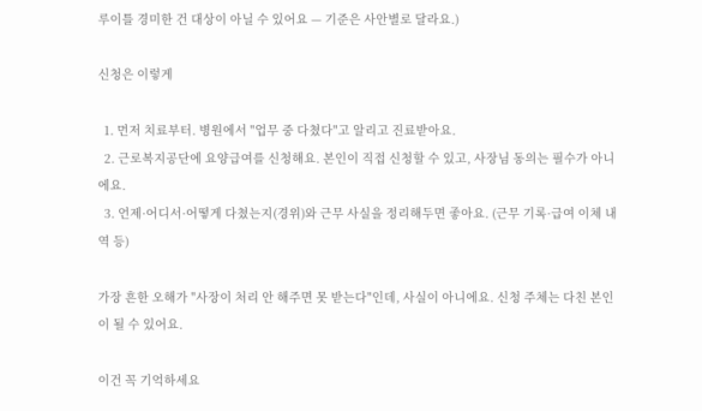루이틀 경미한 건 대상이 아닐 수 있어요 — 기준은 사안별로 달라요.)

신청은 이렇게

  1. 먼저 치료부터. 병원에서 "업무 중 다쳤다"고 알리고 진료받아요.
  2. 근로복지공단에 요양급여를 신청해요. 본인이 직접 신청할 수 있고, 사장님 동의는 필수가 아니에요.
  3. 언제·어디서·어떻게 다쳤는지(경위)와 근무 사실을 정리해두면 좋아요. (근무 기록·급여 이체 내역 등)

가장 흔한 오해가 "사장이 처리 안 해주면 못 받는다"인데, 사실이 아니에요. 신청 주체는 다친 본인이 될 수 있어요.

이건 꼭 기억하세요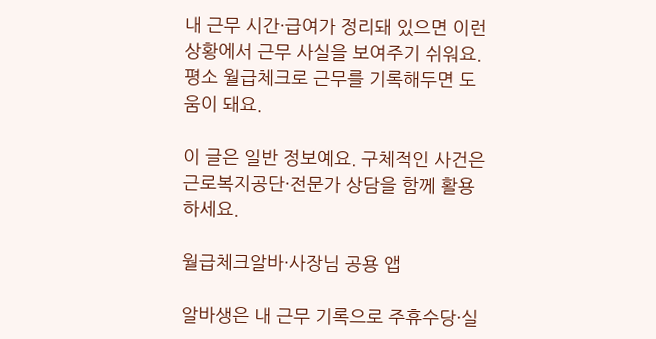내 근무 시간·급여가 정리돼 있으면 이런 상황에서 근무 사실을 보여주기 쉬워요. 평소 월급체크로 근무를 기록해두면 도움이 돼요.

이 글은 일반 정보예요. 구체적인 사건은 근로복지공단·전문가 상담을 함께 활용하세요.

월급체크알바·사장님 공용 앱

알바생은 내 근무 기록으로 주휴수당·실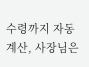수령까지 자동 계산, 사장님은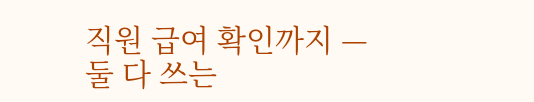직원 급여 확인까지 — 둘 다 쓰는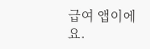급여 앱이에요.